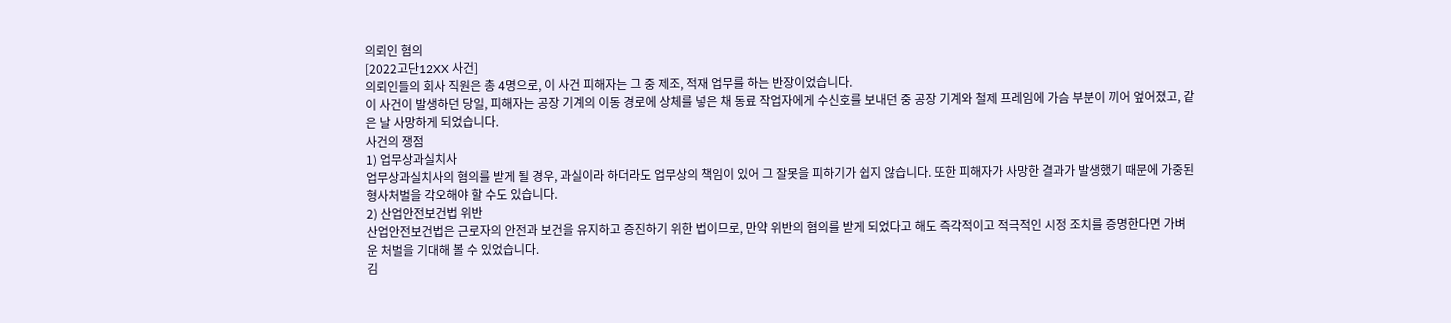의뢰인 혐의
[2022고단12XX 사건]
의뢰인들의 회사 직원은 총 4명으로, 이 사건 피해자는 그 중 제조, 적재 업무를 하는 반장이었습니다.
이 사건이 발생하던 당일, 피해자는 공장 기계의 이동 경로에 상체를 넣은 채 동료 작업자에게 수신호를 보내던 중 공장 기계와 철제 프레임에 가슴 부분이 끼어 엎어졌고, 같은 날 사망하게 되었습니다.
사건의 쟁점
1) 업무상과실치사
업무상과실치사의 혐의를 받게 될 경우, 과실이라 하더라도 업무상의 책임이 있어 그 잘못을 피하기가 쉽지 않습니다. 또한 피해자가 사망한 결과가 발생했기 때문에 가중된 형사처벌을 각오해야 할 수도 있습니다.
2) 산업안전보건법 위반
산업안전보건법은 근로자의 안전과 보건을 유지하고 증진하기 위한 법이므로, 만약 위반의 혐의를 받게 되었다고 해도 즉각적이고 적극적인 시정 조치를 증명한다면 가벼운 처벌을 기대해 볼 수 있었습니다.
김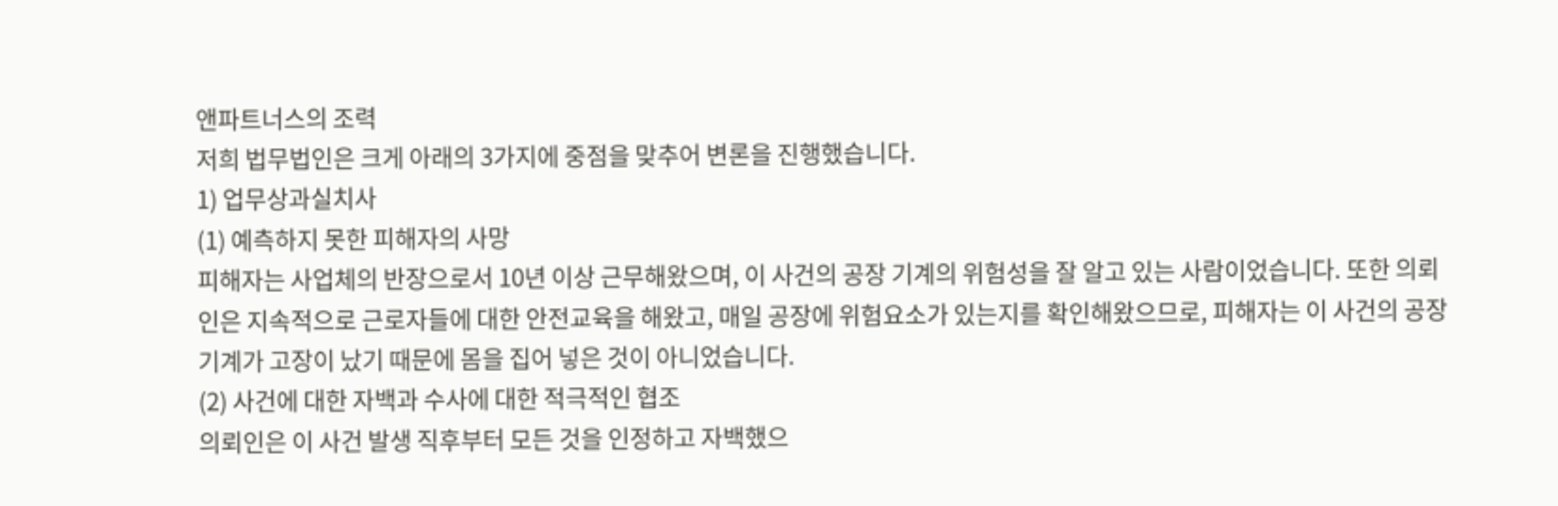앤파트너스의 조력
저희 법무법인은 크게 아래의 3가지에 중점을 맞추어 변론을 진행했습니다.
1) 업무상과실치사
(1) 예측하지 못한 피해자의 사망
피해자는 사업체의 반장으로서 10년 이상 근무해왔으며, 이 사건의 공장 기계의 위험성을 잘 알고 있는 사람이었습니다. 또한 의뢰인은 지속적으로 근로자들에 대한 안전교육을 해왔고, 매일 공장에 위험요소가 있는지를 확인해왔으므로, 피해자는 이 사건의 공장 기계가 고장이 났기 때문에 몸을 집어 넣은 것이 아니었습니다.
(2) 사건에 대한 자백과 수사에 대한 적극적인 협조
의뢰인은 이 사건 발생 직후부터 모든 것을 인정하고 자백했으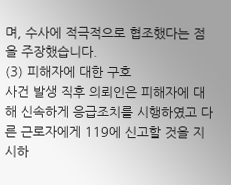며, 수사에 적극적으로 협조했다는 점을 주장했습니다.
(3) 피해자에 대한 구호
사건 발생 직후 의뢰인은 피해자에 대해 신속하게 응급조치를 시행하였고 다른 근로자에게 119에 신고할 것을 지시하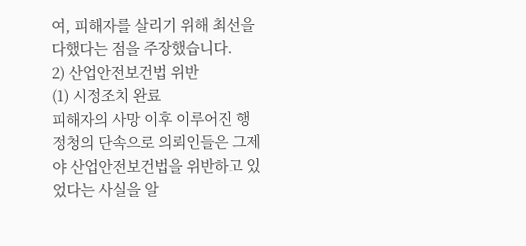여, 피해자를 살리기 위해 최선을 다했다는 점을 주장했습니다.
2) 산업안전보건법 위반
(1) 시정조치 완료
피해자의 사망 이후 이루어진 행정청의 단속으로 의뢰인들은 그제야 산업안전보건법을 위반하고 있었다는 사실을 알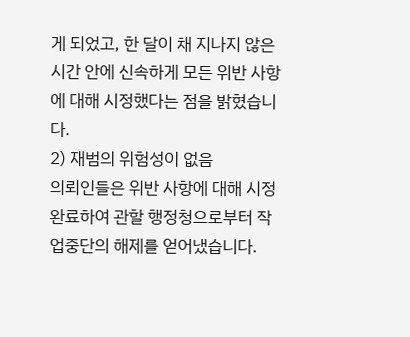게 되었고, 한 달이 채 지나지 않은 시간 안에 신속하게 모든 위반 사항에 대해 시정했다는 점을 밝혔습니다.
2) 재범의 위험성이 없음
의뢰인들은 위반 사항에 대해 시정 완료하여 관할 행정청으로부터 작업중단의 해제를 얻어냈습니다.